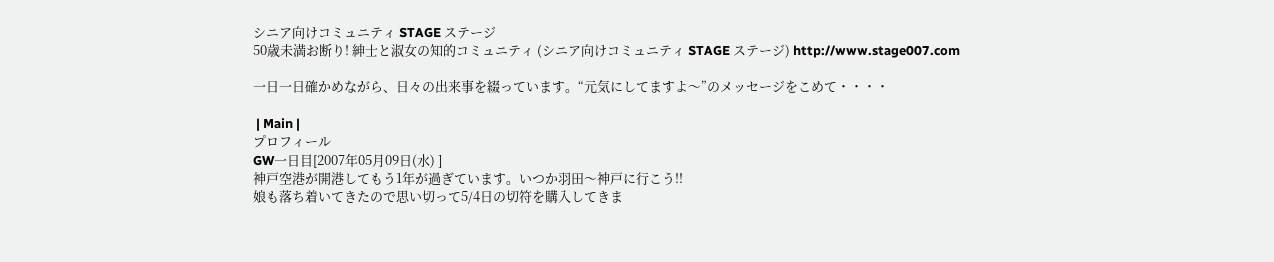シニア向けコミュニティ STAGE ステージ
50歳未満お断り! 紳士と淑女の知的コミュニティ (シニア向けコミュニティ STAGE ステージ) http://www.stage007.com

一日一日確かめながら、日々の出来事を綴っています。“元気にしてますよ〜”のメッセージをこめて・・・・

 | Main |
プロフィール
GW一日目[2007年05月09日(水) ]
神戸空港が開港してもう1年が過ぎています。いつか羽田〜神戸に行こう!!
娘も落ち着いてきたので思い切って5/4日の切符を購入してきま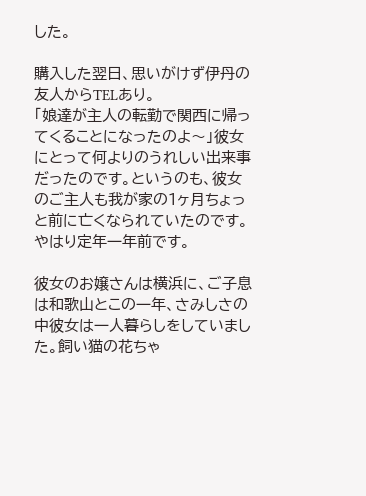した。

購入した翌日、思いがけず伊丹の友人からTELあり。
「娘達が主人の転勤で関西に帰ってくることになったのよ〜」彼女にとって何よりのうれしい出来事だったのです。というのも、彼女のご主人も我が家の1ヶ月ちょっと前に亡くなられていたのです。やはり定年一年前です。

彼女のお嬢さんは横浜に、ご子息は和歌山とこの一年、さみしさの中彼女は一人暮らしをしていました。飼い猫の花ちゃ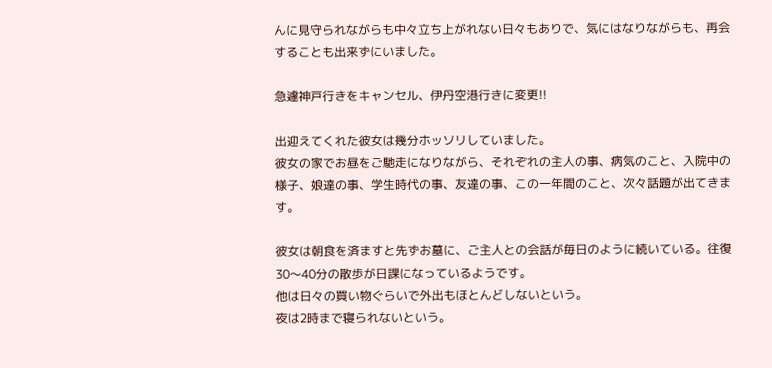んに見守られながらも中々立ち上がれない日々もありで、気にはなりながらも、再会することも出来ずにいました。

急遽神戸行きをキャンセル、伊丹空港行きに変更!!

出迎えてくれた彼女は幾分ホッソリしていました。
彼女の家でお昼をご馳走になりながら、それぞれの主人の事、病気のこと、入院中の様子、娘達の事、学生時代の事、友達の事、この一年間のこと、次々話題が出てきます。

彼女は朝食を済ますと先ずお墓に、ご主人との会話が毎日のように続いている。往復30〜40分の散歩が日課になっているようです。
他は日々の買い物ぐらいで外出もほとんどしないという。
夜は2時まで寝られないという。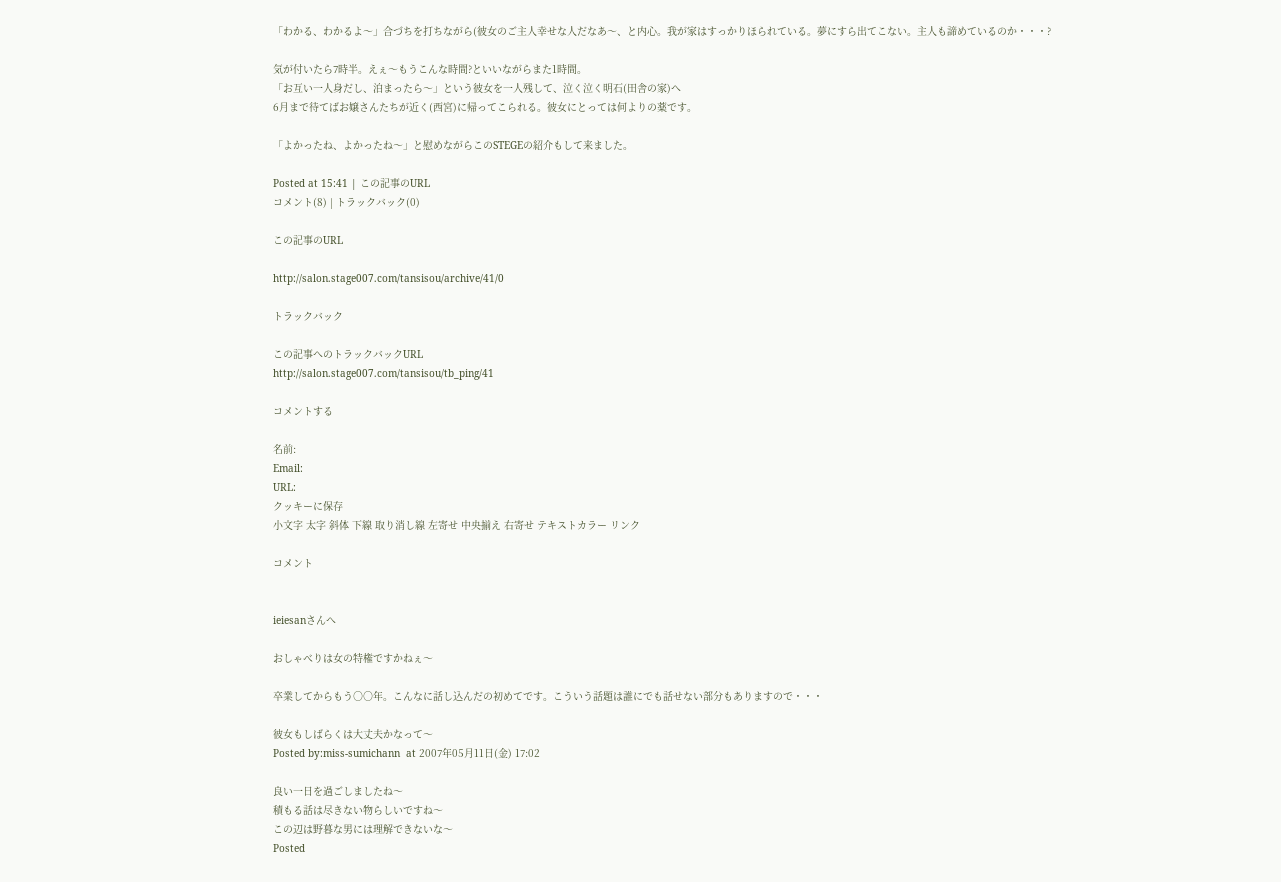「わかる、わかるよ〜」合づちを打ちながら(彼女のご主人幸せな人だなあ〜、と内心。我が家はすっかりほられている。夢にすら出てこない。主人も諦めているのか・・・?

気が付いたら7時半。えぇ〜もうこんな時間?といいながらまた1時間。
「お互い一人身だし、泊まったら〜」という彼女を一人残して、泣く泣く明石(田舎の家)へ
6月まで待てばお嬢さんたちが近く(西宮)に帰ってこられる。彼女にとっては何よりの薬です。

「よかったね、よかったね〜」と慰めながらこのSTEGEの紹介もして来ました。

Posted at 15:41 | この記事のURL
コメント(8) | トラックバック(0)

この記事のURL

http://salon.stage007.com/tansisou/archive/41/0

トラックバック

この記事へのトラックバックURL
http://salon.stage007.com/tansisou/tb_ping/41

コメントする

名前:
Email:
URL:
クッキーに保存
小文字 太字 斜体 下線 取り消し線 左寄せ 中央揃え 右寄せ テキストカラー リンク

コメント


ieiesanさんへ

おしゃべりは女の特権ですかねぇ〜

卒業してからもう○○年。こんなに話し込んだの初めてです。こういう話題は誰にでも話せない部分もありますので・・・

彼女もしばらくは大丈夫かなって〜
Posted by:miss-sumichann  at 2007年05月11日(金) 17:02

良い一日を過ごしましたね〜
積もる話は尽きない物らしいですね〜
この辺は野暮な男には理解できないな〜
Posted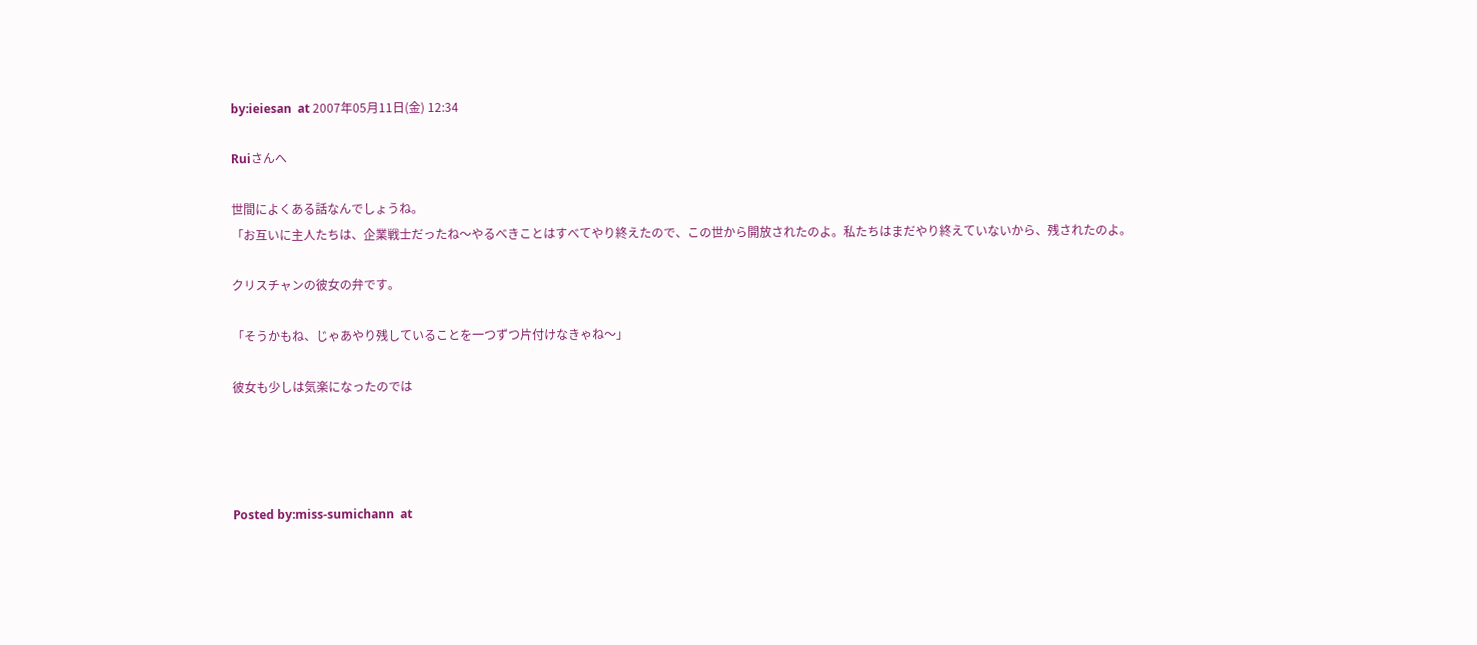by:ieiesan  at 2007年05月11日(金) 12:34

Ruiさんへ

世間によくある話なんでしょうね。
「お互いに主人たちは、企業戦士だったね〜やるべきことはすべてやり終えたので、この世から開放されたのよ。私たちはまだやり終えていないから、残されたのよ。

クリスチャンの彼女の弁です。

「そうかもね、じゃあやり残していることを一つずつ片付けなきゃね〜」

彼女も少しは気楽になったのでは




Posted by:miss-sumichann  at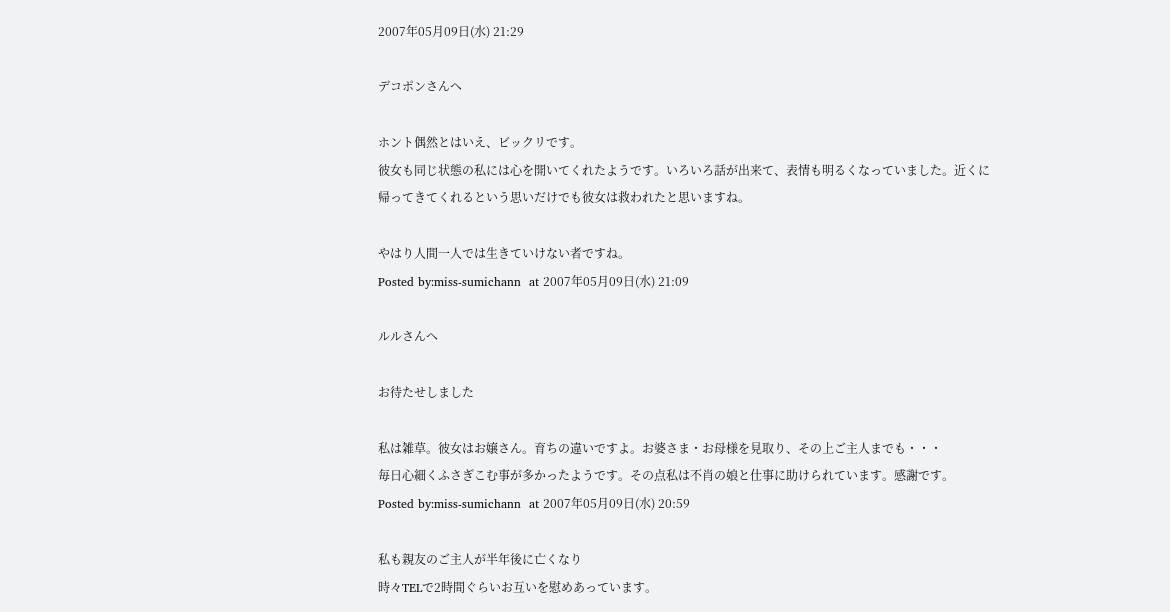2007年05月09日(水) 21:29

デコポンさんへ

ホント偶然とはいえ、ビックリです。
彼女も同じ状態の私には心を開いてくれたようです。いろいろ話が出来て、表情も明るくなっていました。近くに帰ってきてくれるという思いだけでも彼女は救われたと思いますね。

やはり人間一人では生きていけない者ですね。
Posted by:miss-sumichann  at 2007年05月09日(水) 21:09

ルルさんへ

お待たせしました

私は雑草。彼女はお嬢さん。育ちの違いですよ。お婆さま・お母様を見取り、その上ご主人までも・・・
毎日心細くふさぎこむ事が多かったようです。その点私は不肖の娘と仕事に助けられています。感謝です。
Posted by:miss-sumichann  at 2007年05月09日(水) 20:59

私も親友のご主人が半年後に亡くなり
時々TELで2時間ぐらいお互いを慰めあっています。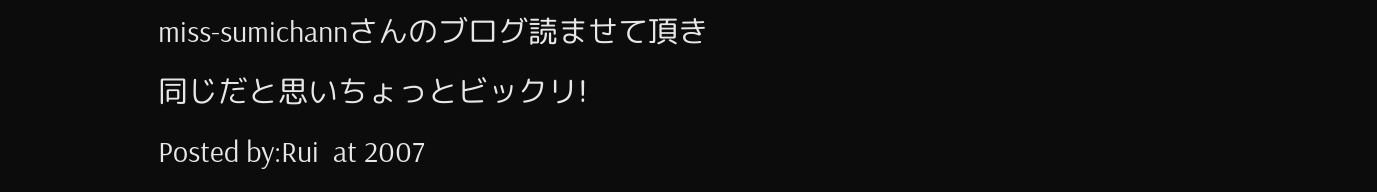miss-sumichannさんのブログ読ませて頂き
同じだと思いちょっとビックリ!
Posted by:Rui  at 2007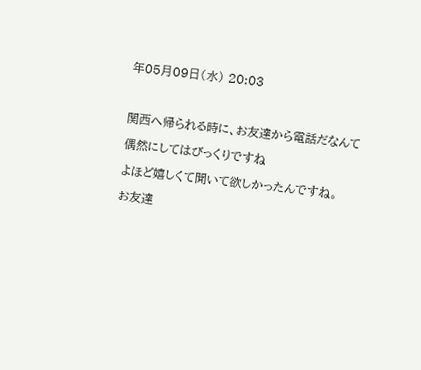年05月09日(水) 20:03

関西へ帰られる時に、お友達から電話だなんて
偶然にしてはびっくりですね
よほど嬉しくて聞いて欲しかったんですね。
お友達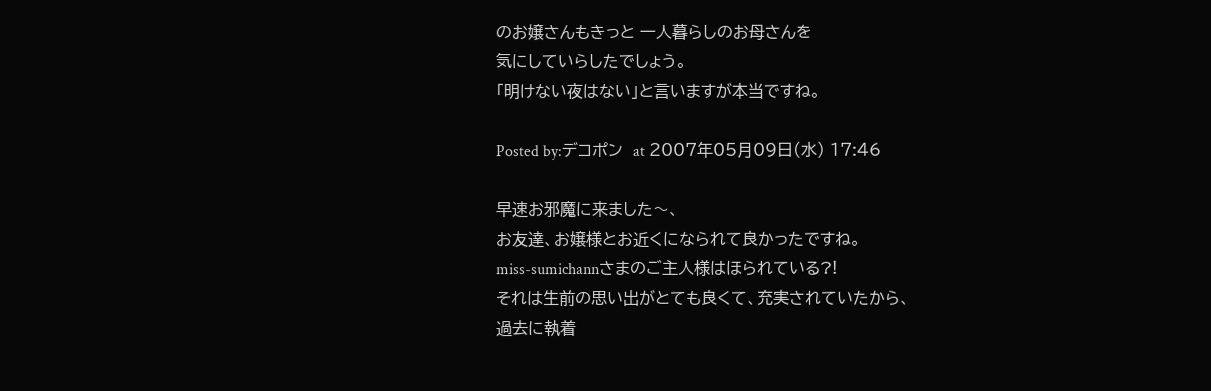のお嬢さんもきっと 一人暮らしのお母さんを
気にしていらしたでしょう。
「明けない夜はない」と言いますが本当ですね。

Posted by:デコポン  at 2007年05月09日(水) 17:46

早速お邪魔に来ました〜、
お友達、お嬢様とお近くになられて良かったですね。
miss-sumichannさまのご主人様はほられている?!
それは生前の思い出がとても良くて、充実されていたから、
過去に執着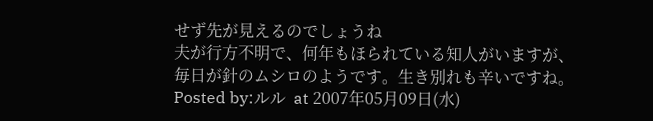せず先が見えるのでしょうね
夫が行方不明で、何年もほられている知人がいますが、
毎日が針のムシロのようです。生き別れも辛いですね。
Posted by:ルル  at 2007年05月09日(水)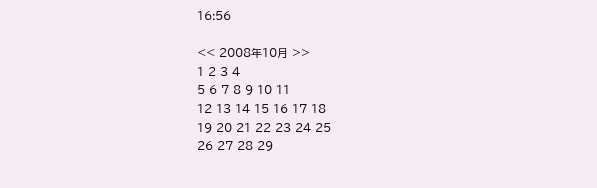16:56

<< 2008年10月 >>
1 2 3 4
5 6 7 8 9 10 11
12 13 14 15 16 17 18
19 20 21 22 23 24 25
26 27 28 29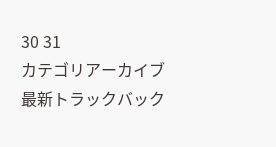30 31
カテゴリアーカイブ
最新トラックバック